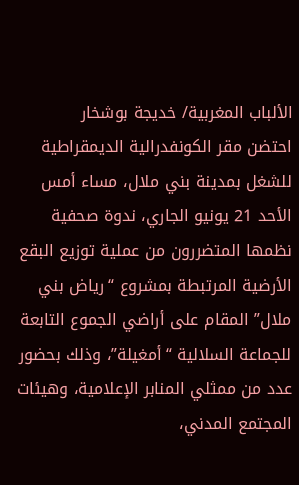الألباب المغربية/ خديجة بوشخار
احتضن مقر الكونفدرالية الديمقراطية للشغل بمدينة بني ملال، مساء أمس الأحد 21 يونيو الجاري، ندوة صحفية نظمها المتضررون من عملية توزيع البقع الأرضية المرتبطة بمشروع “رياض بني ملال” المقام على أراضي الجموع التابعة للجماعة السلالية “أمغيلة”، وذلك بحضور عدد من ممثلي المنابر الإعلامية، وهيئات المجتمع المدني،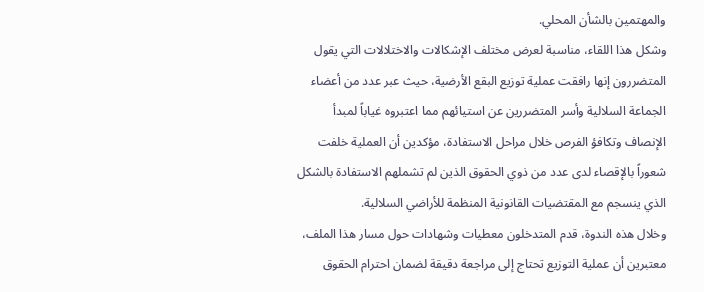والمهتمين بالشأن المحلي.
وشكل هذا اللقاء، مناسبة لعرض مختلف الإشكالات والاختلالات التي يقول المتضررون إنها رافقت عملية توزيع البقع الأرضية، حيث عبر عدد من أعضاء الجماعة السلالية وأسر المتضررين عن استيائهم مما اعتبروه غياباً لمبدأ الإنصاف وتكافؤ الفرص خلال مراحل الاستفادة، مؤكدين أن العملية خلفت شعوراً بالإقصاء لدى عدد من ذوي الحقوق الذين لم تشملهم الاستفادة بالشكل الذي ينسجم مع المقتضيات القانونية المنظمة للأراضي السلالية.
وخلال هذه الندوة، قدم المتدخلون معطيات وشهادات حول مسار هذا الملف، معتبرين أن عملية التوزيع تحتاج إلى مراجعة دقيقة لضمان احترام الحقوق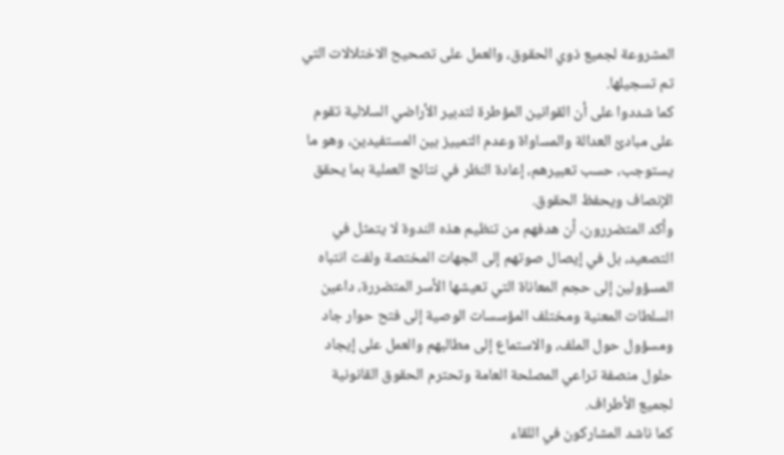المشروعة لجميع ذوي الحقوق، والعمل على تصحيح الاختلالات التي تم تسجيلها.
كما شددوا على أن القوانين المؤطرة لتدبير الأراضي السلالية تقوم على مبادئ العدالة والمساواة وعدم التمييز بين المستفيدين، وهو ما يستوجب، حسب تعبيرهم، إعادة النظر في نتائج العملية بما يحقق الإنصاف ويحفظ الحقوق.
وأكد المتضررون، أن هدفهم من تنظيم هذه الندوة لا يتمثل في التصعيد، بل في إيصال صوتهم إلى الجهات المختصة ولفت انتباه المسؤولين إلى حجم المعاناة التي تعيشها الأسر المتضررة، داعين السلطات المعنية ومختلف المؤسسات الوصية إلى فتح حوار جاد ومسؤول حول الملف، والاستماع إلى مطالبهم والعمل على إيجاد حلول منصفة تراعي المصلحة العامة وتحترم الحقوق القانونية لجميع الأطراف.
كما ناشد المشاركون في اللقاء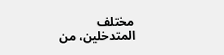مختلف المتدخلين، من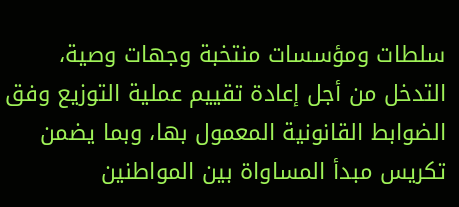سلطات ومؤسسات منتخبة وجهات وصية، التدخل من أجل إعادة تقييم عملية التوزيع وفق الضوابط القانونية المعمول بها، وبما يضمن تكريس مبدأ المساواة بين المواطنين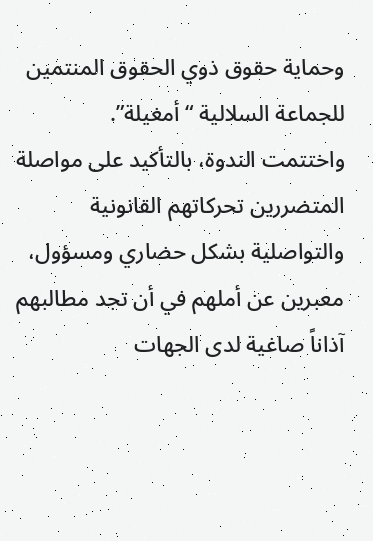وحماية حقوق ذوي الحقوق المنتمين للجماعة السلالية “أمغيلة”.
واختتمت الندوة، بالتأكيد على مواصلة المتضررين تحركاتهم القانونية والتواصلية بشكل حضاري ومسؤول، معبرين عن أملهم في أن تجد مطالبهم آذاناً صاغية لدى الجهات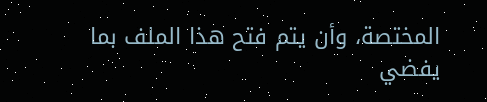المختصة، وأن يتم فتح هذا الملف بما يفضي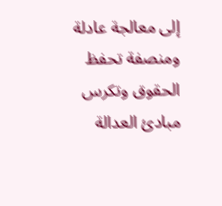إلى معالجة عادلة ومنصفة تحفظ الحقوق وتكرس مبادئ العدالة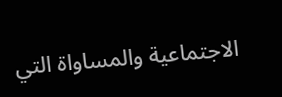الاجتماعية والمساواة التي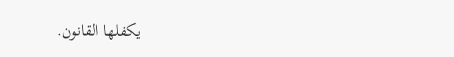يكفلها القانون.